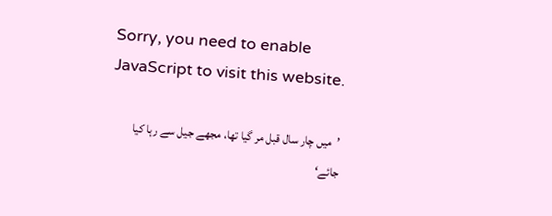Sorry, you need to enable JavaScript to visit this website.

’میں چار سال قبل مر گیا تھا، مجھے جیل سے رہا کیا جائے‘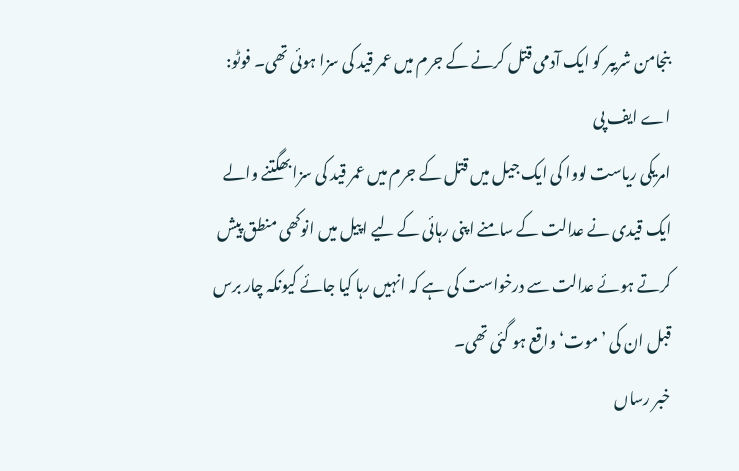بنجامن شریبر کو ایک آدمی قتل کرنے کے جرم میں عمر قید کی سزا ہوئی تھی۔ فوٹو: اے ایف پی
امریکی ریاست لووا کی ایک جیل میں قتل کے جرم میں عمر قید کی سزا بھگتنے والے ایک قیدی نے عدالت کے سامنے اپنی رہائی کے لیے اپیل میں انوکھی منطق پیش کرتے ہوئے عدالت سے درخواست کی ہے کہ انہیں رہا کیا جائے کیونکہ چار برس قبل ان کی ’موت‘ واقع ہو گئی تھی۔
خبر رساں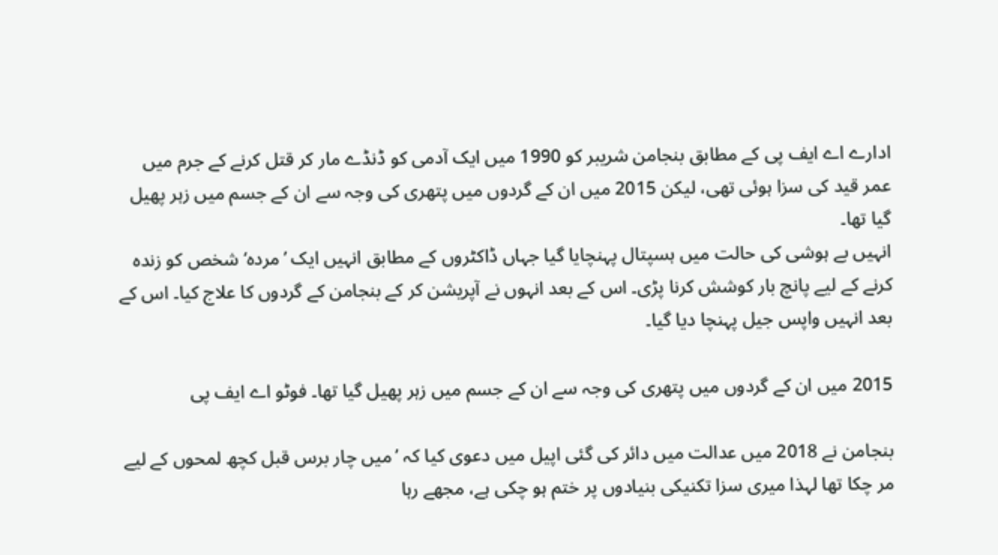ادارے اے ایف پی کے مطابق بنجامن شریبر کو 1990 میں ایک آدمی کو ڈنڈے مار کر قتل کرنے کے جرم میں عمر قید کی سزا ہوئی تھی، لیکن 2015 میں ان کے گردوں میں پتھری کی وجہ سے ان کے جسم میں زہر پھیل گیا تھا۔
انہیں بے ہوشی کی حالت میں ہسپتال پہنچایا گیا جہاں ڈاکٹروں کے مطابق انہیں ایک ’مردہ‘ شخص کو زندہ کرنے کے لیے پانچ بار کوشش کرنا پڑی۔ اس کے بعد انہوں نے آپریشن کر کے بنجامن کے گردوں کا علاج کیا۔ اس کے بعد انہیں واپس جیل پہنچا دیا گیا۔

2015 میں ان کے گردوں میں پتھری کی وجہ سے ان کے جسم میں زہر پھیل گیا تھا۔ فوٹو اے ایف پی

بنجامن نے 2018 میں عدالت میں دائر کی گئی اپیل میں دعوی کیا کہ ’میں چار برس قبل کچھ لمحوں کے لیے مر چکا تھا لہذا میری سزا تکنیکی بنیادوں پر ختم ہو چکی ہے، مجھے رہا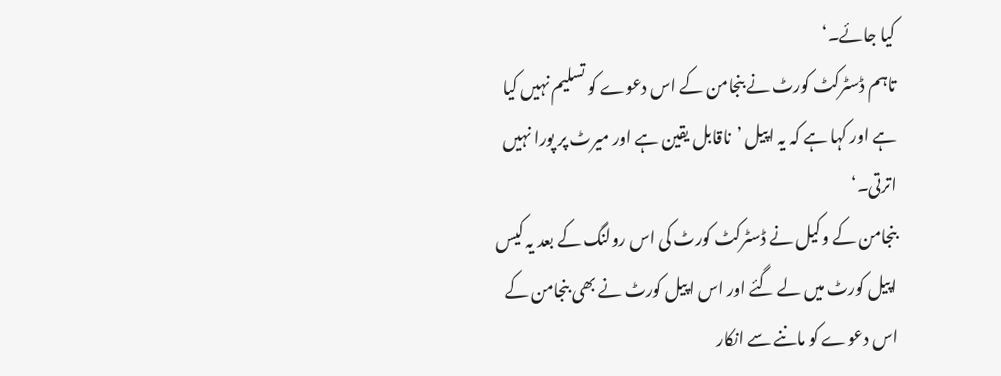کیا جائے۔‘
تاہم ڈسٹرکٹ کورٹ نے بنجامن کے اس دعوے کو تسلیم نہیں کیا ہے اور کہا ہے کہ یہ اپیل ’ناقابل یقین ہے اور میرٹ پر پورا نہیں اترتی۔‘
بنجامن کے وکیل نے ڈسٹرکٹ کورٹ کی اس رولنگ کے بعد یہ کیس اپیل کورٹ میں لے گئے اور اس اپیل کورٹ نے بھی بنجامن کے اس دعوے کو ماننے سے انکار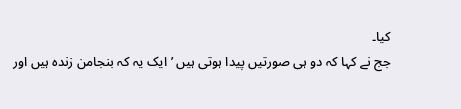کیا۔
جج نے کہا کہ دو ہی صورتیں پیدا ہوتی ہیں ’ایک یہ کہ بنجامن زندہ ہیں اور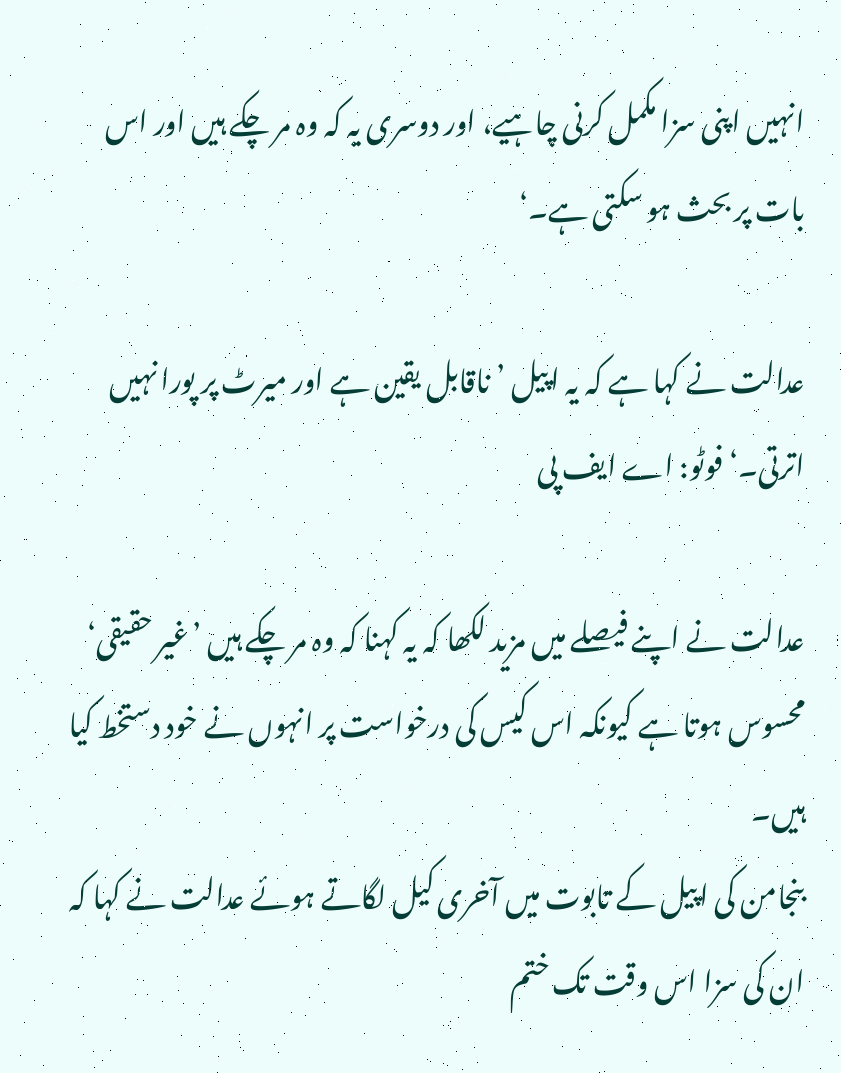انہیں اپنی سزا مکمل کرنی چاہیے، اور دوسری یہ کہ وہ مر چکے ہیں اور اس بات پر بحث ہو سکتی ہے۔‘

عدالت نے کہا ہے کہ یہ اپیل ’ناقابل یقین ہے اور میرٹ پر پورا نہیں اترتی۔‘ فوٹو: اے ایف پی

عدالت نے اپنے فیصلے میں مزید لکھا کہ یہ کہنا کہ وہ مر چکے ہیں ’غیر حقیقی‘ محسوس ہوتا ہے کیونکہ اس کیس کی درخواست پر انہوں نے خود دستخط کیا ہیں۔
بنجامن کی اپیل کے تابوت میں آخری کیل لگاتے ہوئے عدالت نے کہا کہ ان کی سزا اس وقت تک ختم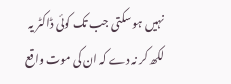نہیں ہو سکتی جب تک کوئی ڈاکٹر یہ لکھ کر نہ دے کہ ان کی موت واقع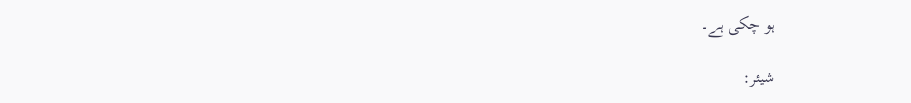ہو چکی ہے۔

شیئر: